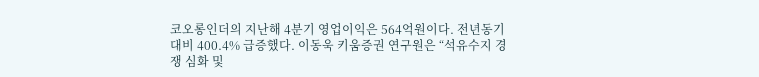코오롱인더의 지난해 4분기 영업이익은 564억원이다. 전년동기 대비 400.4% 급증했다. 이동욱 키움증권 연구원은 “석유수지 경쟁 심화 및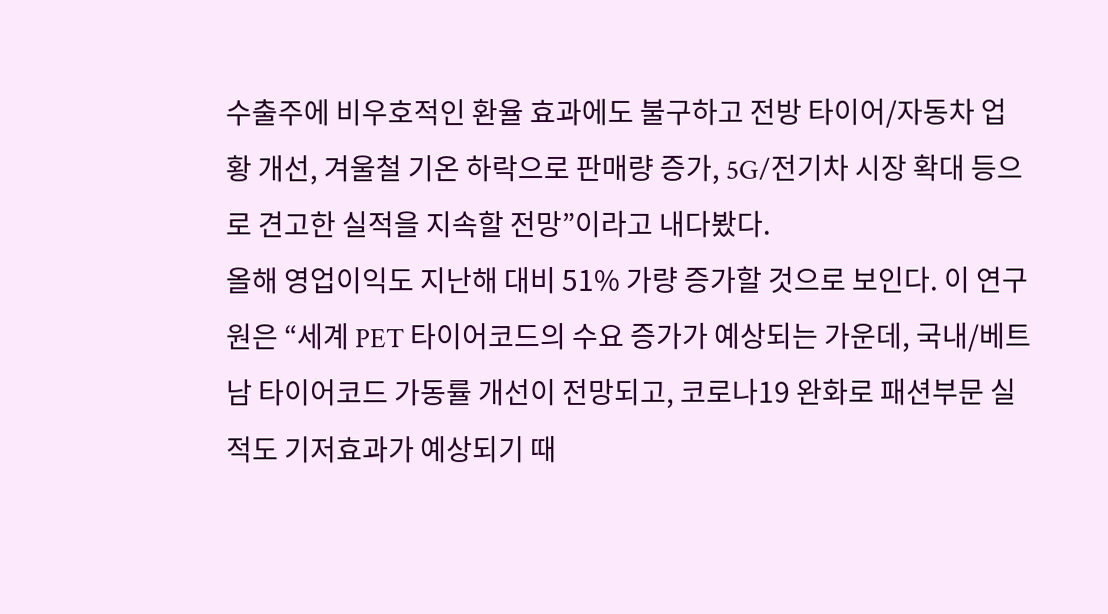수출주에 비우호적인 환율 효과에도 불구하고 전방 타이어/자동차 업황 개선, 겨울철 기온 하락으로 판매량 증가, 5G/전기차 시장 확대 등으로 견고한 실적을 지속할 전망”이라고 내다봤다.
올해 영업이익도 지난해 대비 51% 가량 증가할 것으로 보인다. 이 연구원은 “세계 PET 타이어코드의 수요 증가가 예상되는 가운데, 국내/베트남 타이어코드 가동률 개선이 전망되고, 코로나19 완화로 패션부문 실적도 기저효과가 예상되기 때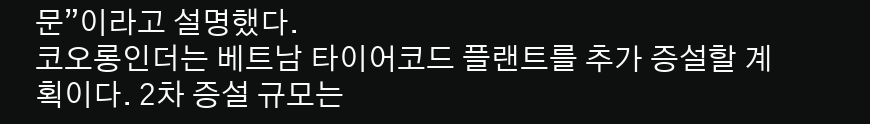문”이라고 설명했다.
코오롱인더는 베트남 타이어코드 플랜트를 추가 증설할 계획이다. 2차 증설 규모는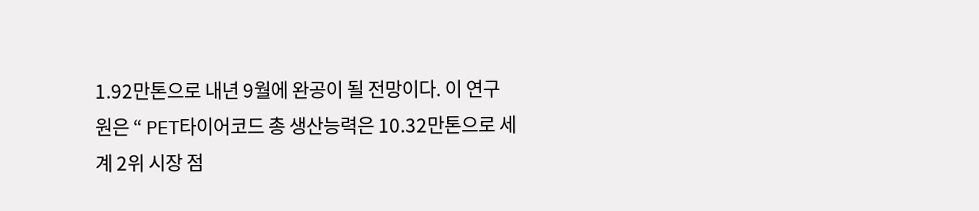1.92만톤으로 내년 9월에 완공이 될 전망이다. 이 연구원은 “ PET타이어코드 총 생산능력은 10.32만톤으로 세계 2위 시장 점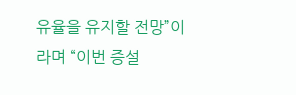유율을 유지할 전망”이라며 “이번 증설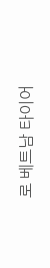로 베트남 타이어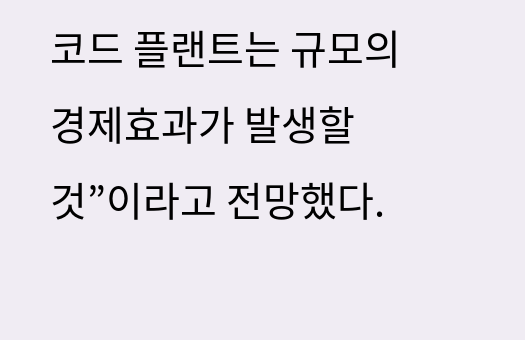코드 플랜트는 규모의 경제효과가 발생할 것”이라고 전망했다.